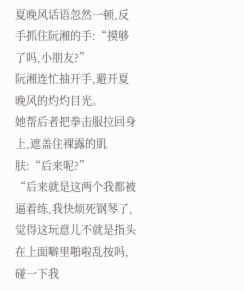夏晚风话语忽然一顿,反手抓住阮湘的手:“摸够了吗,小朋友?”
阮湘连忙抽开手,避开夏晚风的灼灼目光。
她帮后者把拳击服拉回身上,遮盖住裸露的肌肤:“后来呢?”
“后来就是这两个我都被逼着练,我快烦死钢琴了,觉得这玩意儿不就是指头在上面噼里啪啦乱按吗,碰一下我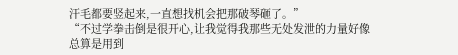汗毛都要竖起来,一直想找机会把那破琴砸了。”
“不过学拳击倒是很开心,让我觉得我那些无处发泄的力量好像总算是用到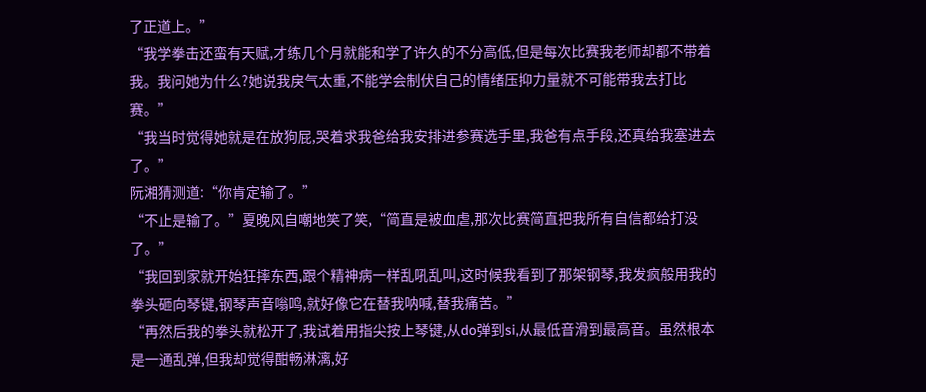了正道上。”
“我学拳击还蛮有天赋,才练几个月就能和学了许久的不分高低,但是每次比赛我老师却都不带着我。我问她为什么?她说我戾气太重,不能学会制伏自己的情绪压抑力量就不可能带我去打比赛。”
“我当时觉得她就是在放狗屁,哭着求我爸给我安排进参赛选手里,我爸有点手段,还真给我塞进去了。”
阮湘猜测道:“你肯定输了。”
“不止是输了。”夏晚风自嘲地笑了笑,“简直是被血虐,那次比赛简直把我所有自信都给打没了。”
“我回到家就开始狂摔东西,跟个精神病一样乱吼乱叫,这时候我看到了那架钢琴,我发疯般用我的拳头砸向琴键,钢琴声音嗡鸣,就好像它在替我呐喊,替我痛苦。”
“再然后我的拳头就松开了,我试着用指尖按上琴键,从do弹到si,从最低音滑到最高音。虽然根本是一通乱弹,但我却觉得酣畅淋漓,好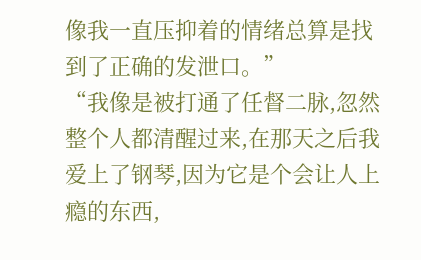像我一直压抑着的情绪总算是找到了正确的发泄口。”
“我像是被打通了任督二脉,忽然整个人都清醒过来,在那天之后我爱上了钢琴,因为它是个会让人上瘾的东西,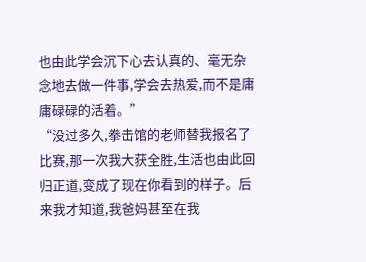也由此学会沉下心去认真的、毫无杂念地去做一件事,学会去热爱,而不是庸庸碌碌的活着。”
“没过多久,拳击馆的老师替我报名了比赛,那一次我大获全胜,生活也由此回归正道,变成了现在你看到的样子。后来我才知道,我爸妈甚至在我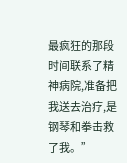最疯狂的那段时间联系了精神病院,准备把我送去治疗,是钢琴和拳击救了我。”